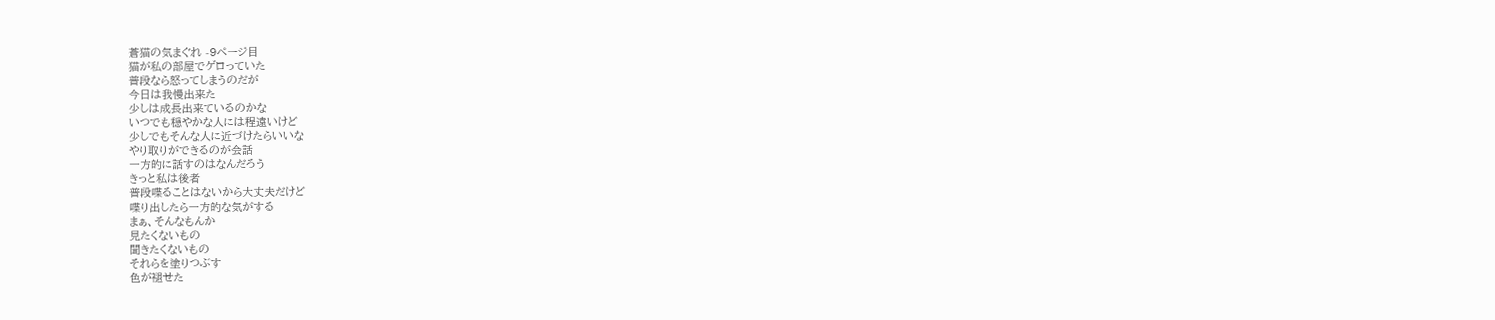蒼猫の気まぐれ -9ページ目
猫が私の部屋でゲロっていた
普段なら怒ってしまうのだが
今日は我慢出来た
少しは成長出来ているのかな
いつでも穏やかな人には程遠いけど
少しでもそんな人に近づけたらいいな
やり取りができるのが会話
一方的に話すのはなんだろう
きっと私は後者
普段喋ることはないから大丈夫だけど
喋り出したら一方的な気がする
まぁ、そんなもんか
見たくないもの
聞きたくないもの
それらを塗りつぶす
色が褪せた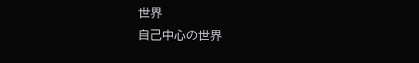世界
自己中心の世界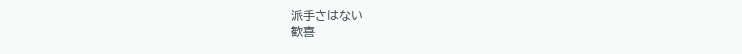派手さはない
歓喜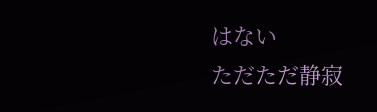はない
ただただ静寂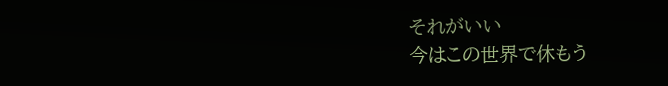それがいい
今はこの世界で休もう